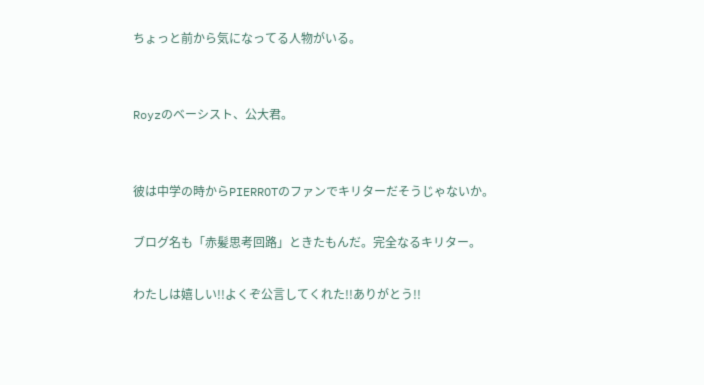ちょっと前から気になってる人物がいる。


Royzのベーシスト、公大君。


彼は中学の時からPIERROTのファンでキリターだそうじゃないか。

ブログ名も「赤髪思考回路」ときたもんだ。完全なるキリター。

わたしは嬉しい!!よくぞ公言してくれた!!ありがとう!!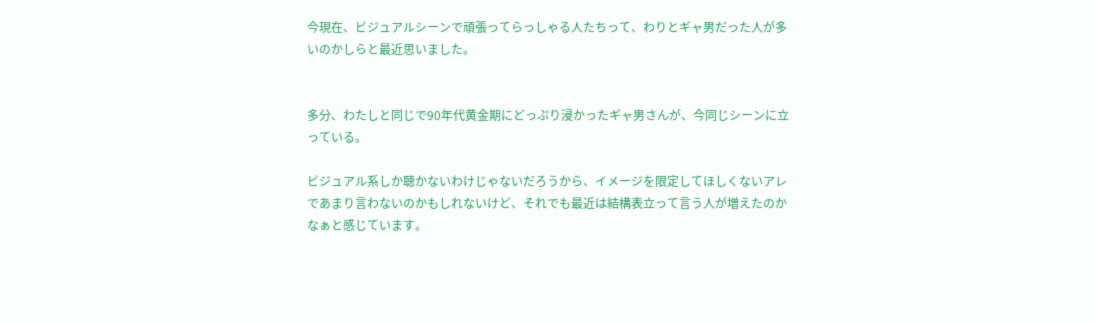今現在、ビジュアルシーンで頑張ってらっしゃる人たちって、わりとギャ男だった人が多いのかしらと最近思いました。


多分、わたしと同じで90年代黄金期にどっぷり浸かったギャ男さんが、今同じシーンに立っている。

ビジュアル系しか聴かないわけじゃないだろうから、イメージを限定してほしくないアレであまり言わないのかもしれないけど、それでも最近は結構表立って言う人が増えたのかなぁと感じています。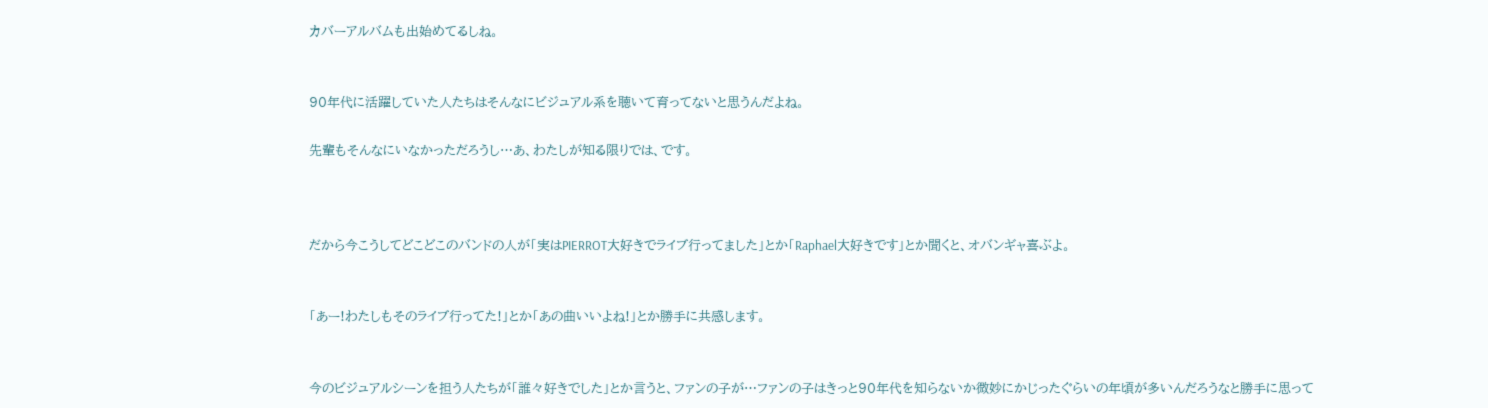カバーアルバムも出始めてるしね。


90年代に活躍していた人たちはそんなにビジュアル系を聴いて育ってないと思うんだよね。

先輩もそんなにいなかっただろうし…あ、わたしが知る限りでは、です。



だから今こうしてどこどこのバンドの人が「実はPIERROT大好きでライブ行ってました」とか「Raphael大好きです」とか聞くと、オバンギャ喜ぶよ。


「あー!わたしもそのライブ行ってた!」とか「あの曲いいよね!」とか勝手に共感します。


今のビジュアルシーンを担う人たちが「誰々好きでした」とか言うと、ファンの子が…ファンの子はきっと90年代を知らないか微妙にかじったぐらいの年頃が多いんだろうなと勝手に思って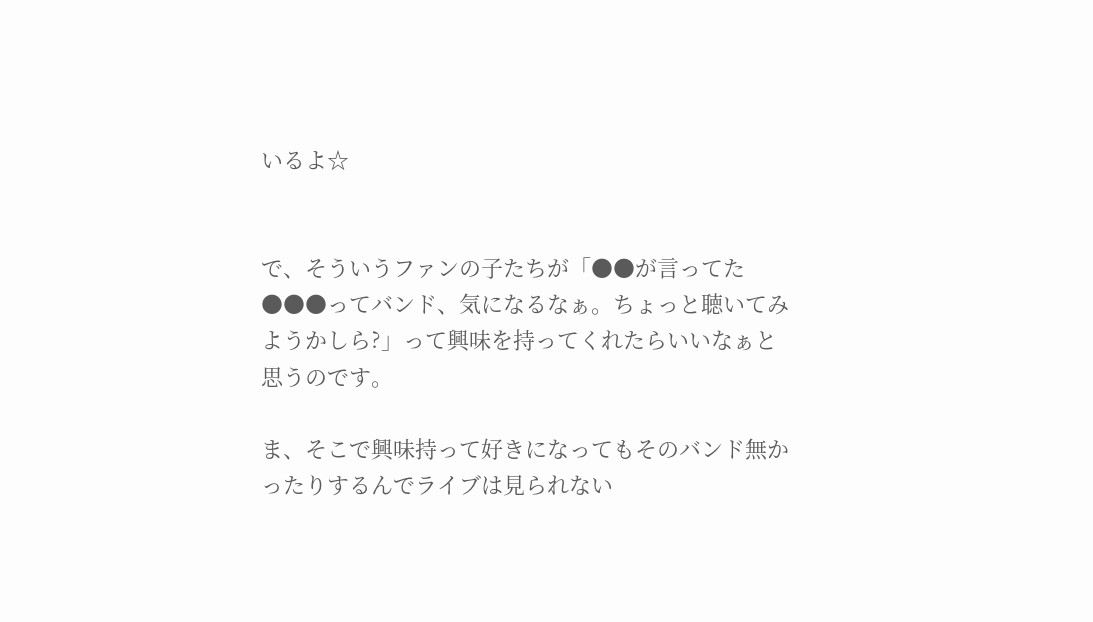いるよ☆


で、そういうファンの子たちが「●●が言ってた●●●ってバンド、気になるなぁ。ちょっと聴いてみようかしら?」って興味を持ってくれたらいいなぁと思うのです。

ま、そこで興味持って好きになってもそのバンド無かったりするんでライブは見られない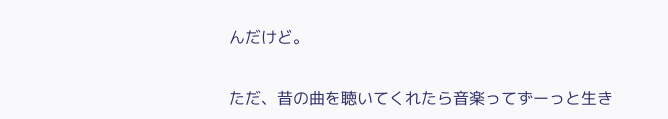んだけど。

ただ、昔の曲を聴いてくれたら音楽ってずーっと生き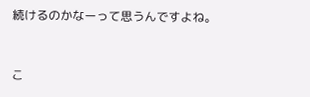続けるのかなーって思うんですよね。


こ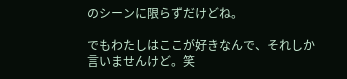のシーンに限らずだけどね。

でもわたしはここが好きなんで、それしか言いませんけど。笑